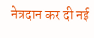नेत्रदान कर दी नई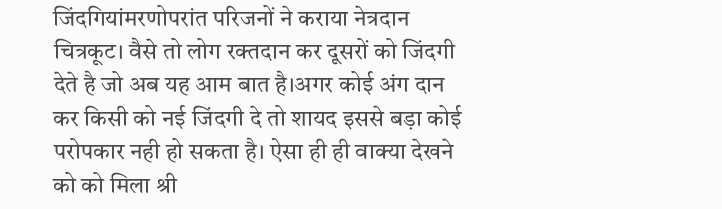जिंदगियांमरणोपरांत परिजनों ने कराया नेत्रदान
चित्रकूट। वैसे तो लोग रक्तदान कर दूसरों को जिंदगी देते है जो अब यह आम बात है।अगर कोई अंग दान कर किसी को नई जिंदगी दे तो शायद इससे बड़ा कोई परोपकार नही हो सकता है। ऐसा ही ही वाक्या देखने को को मिला श्री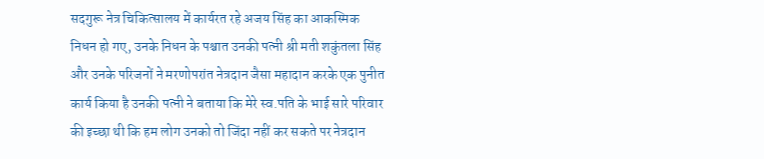सदगुरू नेत्र चिकित्सालय में कार्यरत रहे अजय सिंह का आकस्मिक निधन हो गए, उनके निधन के पश्चात उनकी पत्नी श्री मती शकुंतला सिंह और उनके परिजनों ने मरणोपरांत नेत्रदान जैसा महादान करके एक पुनीत कार्य किया है उनकी पत्नी ने बताया कि मेरे स्व.पति के भाई सारे परिवार की इच्छा थी कि हम लोग उनको तो जिंदा नहीं कर सकते पर नेत्रदान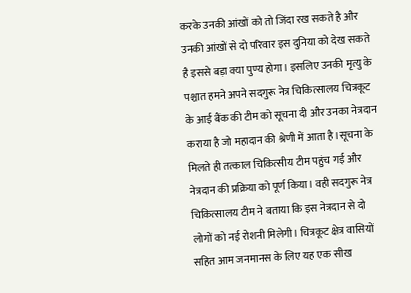करके उनकी आंखों को तो जिंदा रख सकते है और उनकी आंखों से दो परिवार इस दुनिया को देख सकते है इससे बड़ा क्या पुण्य होगा। इसलिए उनकी मृत्यु के पश्चात हमने अपने सदगुरू नेत्र चिकित्सालय चित्रकूट के आई बैंक की टीम को सूचना दी और उनका नेत्रदान कराया है जो महादान की श्रेणी में आता है।सूचना के मिलते ही तत्काल चिकित्सीय टीम पहुंच गई और नेत्रदान की प्रक्रिया को पूर्ण किया। वही सदगुरू नेत्र चिकित्सालय टीम ने बताया कि इस नेत्रदान से दो लोगों को नई रोशनी मिलेगी। चित्रकूट क्षेत्र वासियों सहित आम जनमानस के लिए यह एक सीख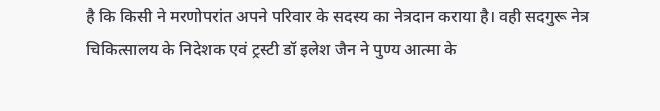है कि किसी ने मरणोपरांत अपने परिवार के सदस्य का नेत्रदान कराया है। वही सदगुरू नेत्र चिकित्सालय के निदेशक एवं ट्रस्टी डॉ इलेश जैन ने पुण्य आत्मा के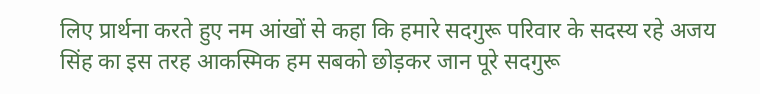लिए प्रार्थना करते हुए नम आंखों से कहा कि हमारे सदगुरू परिवार के सदस्य रहे अजय सिंह का इस तरह आकस्मिक हम सबको छोड़कर जान पूरे सदगुरू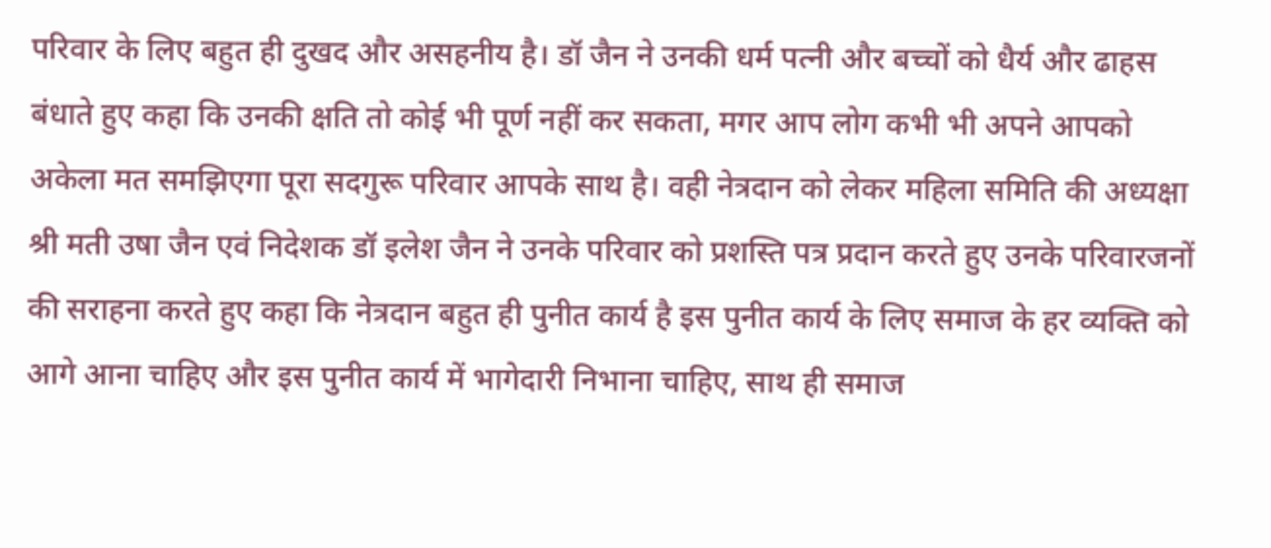परिवार के लिए बहुत ही दुखद और असहनीय है। डॉ जैन ने उनकी धर्म पत्नी और बच्चों को धैर्य और ढाहस बंधाते हुए कहा कि उनकी क्षति तो कोई भी पूर्ण नहीं कर सकता, मगर आप लोग कभी भी अपने आपको अकेला मत समझिएगा पूरा सदगुरू परिवार आपके साथ है। वही नेत्रदान को लेकर महिला समिति की अध्यक्षा श्री मती उषा जैन एवं निदेशक डॉ इलेश जैन ने उनके परिवार को प्रशस्ति पत्र प्रदान करते हुए उनके परिवारजनों की सराहना करते हुए कहा कि नेत्रदान बहुत ही पुनीत कार्य है इस पुनीत कार्य के लिए समाज के हर व्यक्ति को आगे आना चाहिए और इस पुनीत कार्य में भागेदारी निभाना चाहिए, साथ ही समाज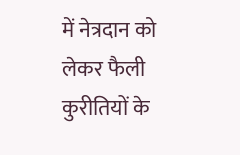में नेत्रदान को लेकर फैली कुरीतियों के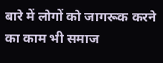बारे में लोगों को जागरूक करने का काम भी समाज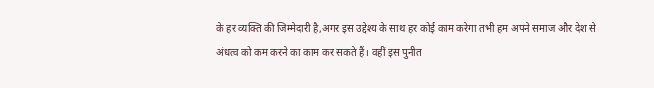के हर व्यक्ति की जिम्मेदारी है,अगर इस उद्देश्य के साथ हर कोई काम करेगा तभी हम अपने समाज और देश से अंधत्व को कम करने का काम कर सकते हैं। वहीं इस पुनीत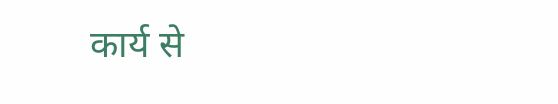कार्य से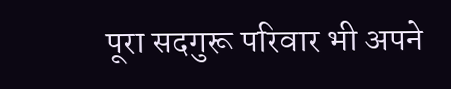पूरा सदगुरू परिवार भी अपने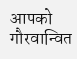आपको गौरवान्वित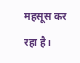महसूस कर रहा है।